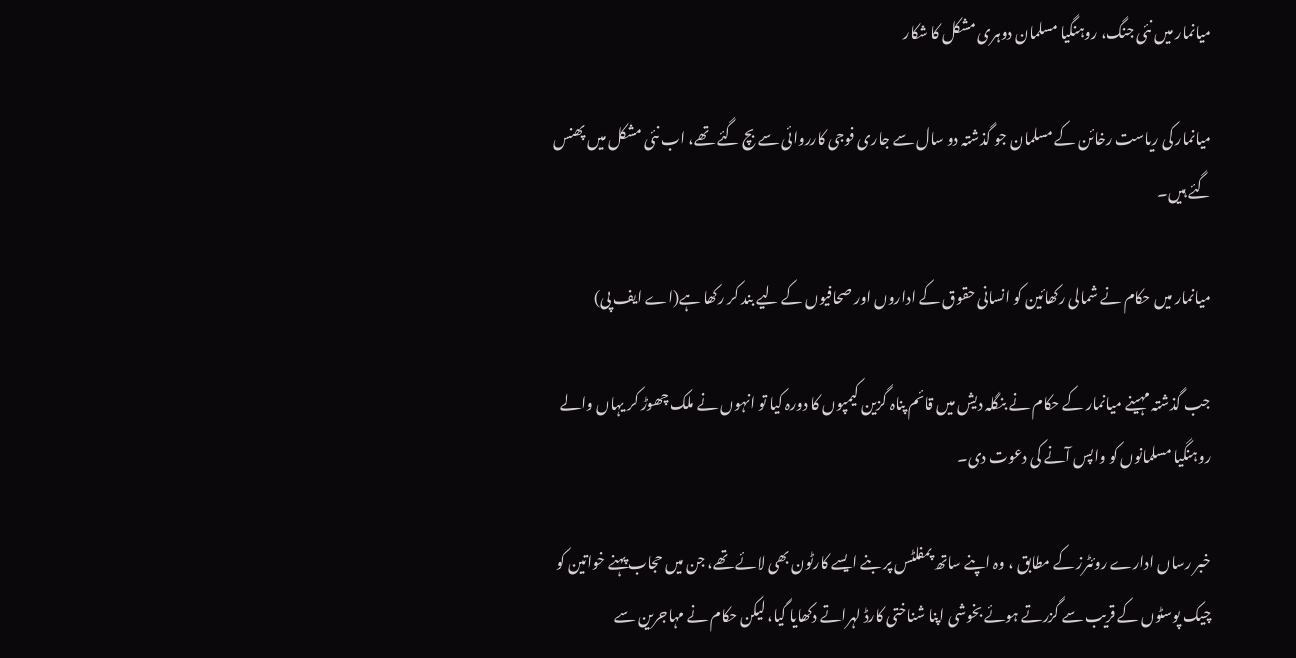میانمار میں نئی جنگ، روہنگیا مسلمان دوہری مشکل کا شکار

میانمار کی ریاست رخائن کے مسلمان جو گذشتہ دو سال سے جاری فوجی کارروائی سے بچ گئے تھے، اب نئی مشکل میں پھنس گئے ہیں۔

میانمار میں حکام نے شمالی رکھائین کو انسانی حقوق کے اداروں اور صحافیوں کے لیے بند کر رکھا ہے(اے ایف پی)

جب گذشتہ مہینے میانمار کے حکام نے بنگلہ دیش میں قائم پناہ گزین کیمپوں کا دورہ کیا تو انہوں نے ملک چھوڑ کر یہاں والے روہنگیا مسلمانوں کو واپس آنے کی دعوت دی۔

خبر رساں ادارے روئٹرز کے مطابق ، وہ اپنے ساتھ پمفلٹس پر بنے ایسے کارٹون بھی لائے تھے، جن میں حجاب پہنے خواتین کو چیک پوسٹوں کے قریب سے گزرتے ہوئے بخوشی اپنا شناختی کارڈ لہراتے دکھایا گیا، لیکن حکام نے مہاجرین سے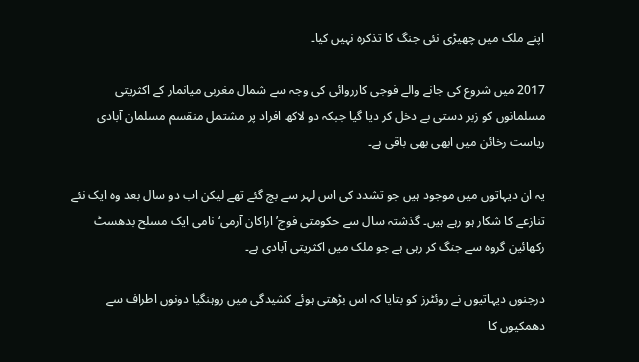اپنے ملک میں چھیڑی نئی جنگ کا تذکرہ نہیں کیا۔

2017 میں شروع کی جانے والے فوجی کارروائی کی وجہ سے شمال مغربی میانمار کے اکثریتی مسلمانوں کو زبر دستی بے دخل کر دیا گیا جبکہ دو لاکھ افراد پر مشتمل منقسم مسلمان آبادی ریاست رخائن میں ابھی بھی باقی ہے۔

یہ ان دیہاتوں میں موجود ہیں جو تشدد کی اس لہر سے بچ گئے تھے لیکن اب دو سال بعد وہ ایک نئے تنازعے کا شکار ہو رہے ہیں۔ گذشتہ سال سے حکومتی فوج’ اراکان آرمی‘ نامی ایک مسلح بدھسٹ رکھائین گروہ سے جنگ کر رہی ہے جو ملک میں اکثریتی آبادی ہے۔

درجنوں دیہاتیوں نے روئٹرز کو بتایا کہ اس بڑھتی ہوئے کشیدگی میں روہنگیا دونوں اطراف سے دھمکیوں کا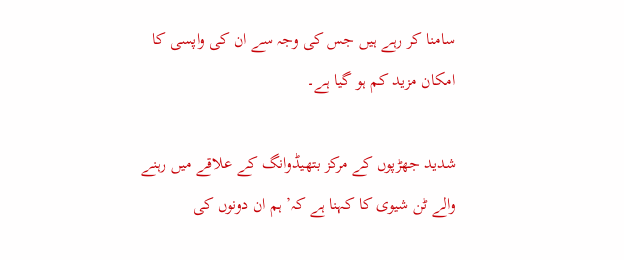سامنا کر رہے ہیں جس کی وجہ سے ان کی واپسی کا امکان مزید کم ہو گیا ہے۔

شدید جھڑپوں کے مرکز بتھیڈوانگ کے علاقے میں رہنے والے ٹن شیوی کا کہنا ہے کہ’ ہم ان دونوں کی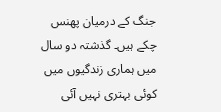جنگ کے درمیان پھنس چکے ہیں۔ گذشتہ دو سال میں ہماری زندگیوں میں کوئی بہتری نہیں آئی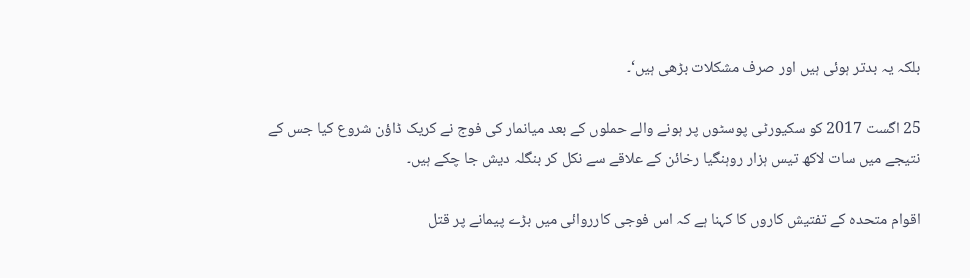بلکہ یہ بدتر ہوئی ہیں اور صرف مشکلات بڑھی ہیں‘۔

25 اگست 2017 کو سکیورٹی پوسٹوں پر ہونے والے حملوں کے بعد میانمار کی فوج نے کریک ڈاؤن شروع کیا جس کے نتیجے میں سات لاکھ تیس ہزار روہنگیا رخائن کے علاقے سے نکل کر بنگلہ دیش جا چکے ہیں۔

اقوام متحدہ کے تفتیش کاروں کا کہنا ہے کہ اس فوجی کارروائی میں بڑے پیمانے پر قتل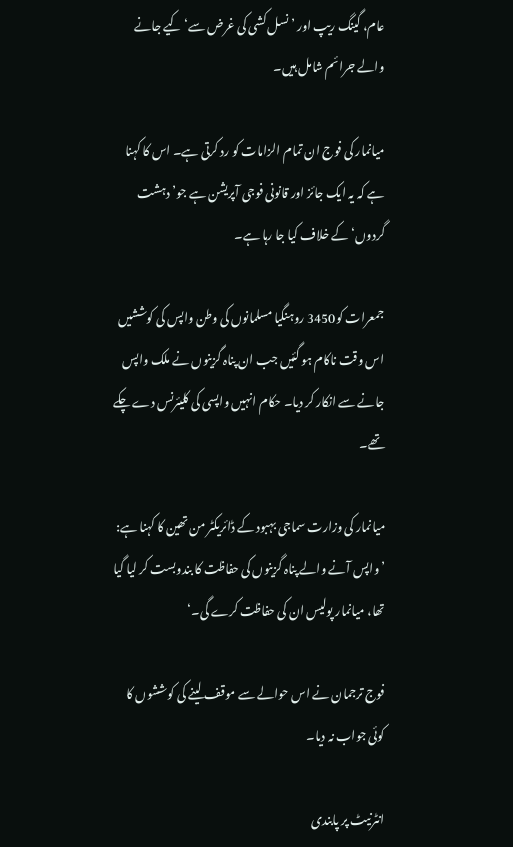عام، گینگ ریپ اور ’نسل کشی کی غرض سے‘ کیے جانے والے جرائم شامل ہیں۔

میانمار کی فوج ان تمام الزامات کو رد کرتی ہے۔ اس کا کہنا ہے کہ یہ ایک جائز اور قانونی فوجی آپریشن ہے جو’ دہشت گردوں‘ کے خلاف کیا جا رہا ہے۔

جمعرات کو3450 روہنگیا مسلمانوں کی وطن واپس کی کوششیں اس وقت ناکام ہو گئیں جب ان پناہ گزینوں نے ملک واپس جانے سے انکار کر دیا۔ حکام انہیں واپسی کی کلیئرنس دے چکے تھے۔

میانمار کی وزارت سماجی بہبود کے ڈائریکٹر من تھین کا کہنا ہے: ’واپس آنے والے پناہ گزینوں کی حفاظت کا بندوبست کر لیا گیا تھا، میانمار پولیس ان کی حفاظت کرے گی۔‘

فوج ترجمان نے اس حوالے سے موقف لینے کی کوششوں کا کوئی جواب نہ دیا۔

انٹرنیٹ پر پابندی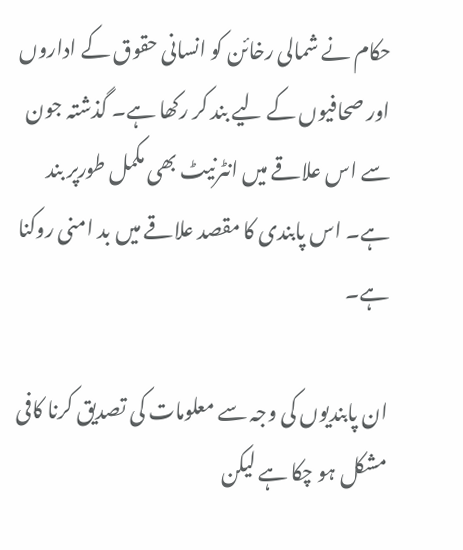حکام نے شمالی رخائن کو انسانی حقوق کے اداروں اور صحافیوں کے لیے بند کر رکھا ہے۔ گذشتہ جون سے اس علاقے میں انٹرنیٹ بھی مکمل طورپر بند ہے۔ اس پابندی کا مقصد علاقے میں بد امنی روکنا ہے۔

ان پابندیوں کی وجہ سے معلومات کی تصدیق کرنا کافی مشکل ہو چکا ہے لیکن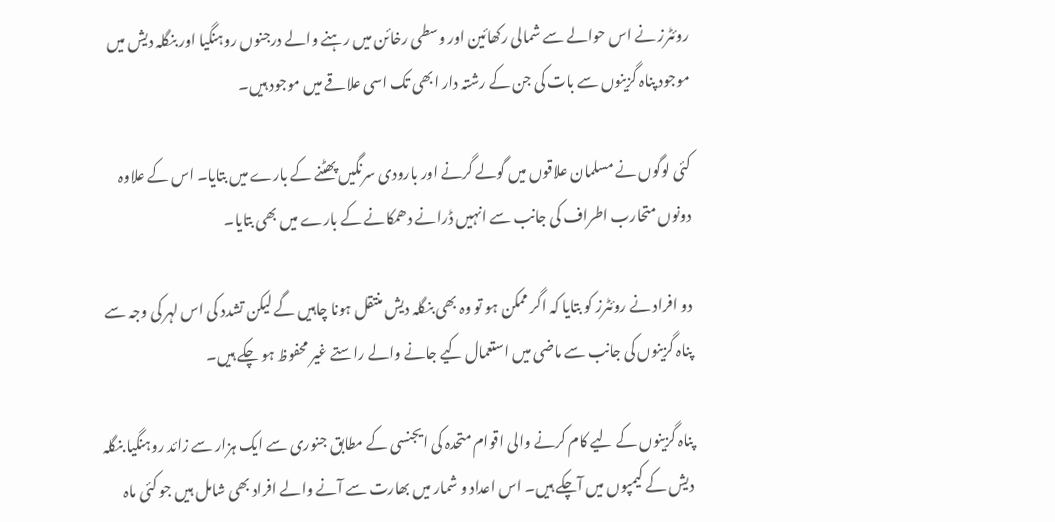روئٹرز نے اس حوالے سے شمالی رکھائین اور وسطی رخائن میں رہنے والے درجنوں روہنگیا اور بنگلہ دیش میں موجود پناہ گزینوں سے بات کی جن کے رشتہ دار ابھی تک اسی علاقے میں موجود ہیں۔

کئی لوگوں نے مسلمان علاقوں میں گولے گرنے اور بارودی سرنگیں پھٹنے کے بارے میں بتایا۔ اس کے علاوہ دونوں متحارب اطراف کی جانب سے انہیں ڈرانے دھمکانے کے بارے میں بھی بتایا۔

دو افراد نے روئٹرز کو بتایا کہ اگر ممکن ہو تو وہ بھی بنگلہ دیش منتقل ہونا چاہیں گے لیکن تشدد کی اس لہر کی وجہ سے پناہ گزینوں کی جانب سے ماضی میں استعمال کیے جانے والے راستے غیر محفوظ ہو چکے ہیں۔

پناہ گزینوں کے لیے کام کرنے والی اقوام متحدہ کی ایجنسی کے مطابق جنوری سے ایک ہزار سے زائد روہنگیا بنگلہ دیش کے کیمپوں میں آچکے ہیں۔ اس اعداد و شمار میں بھارت سے آنے والے افراد بھی شامل ہیں جو کئی ماہ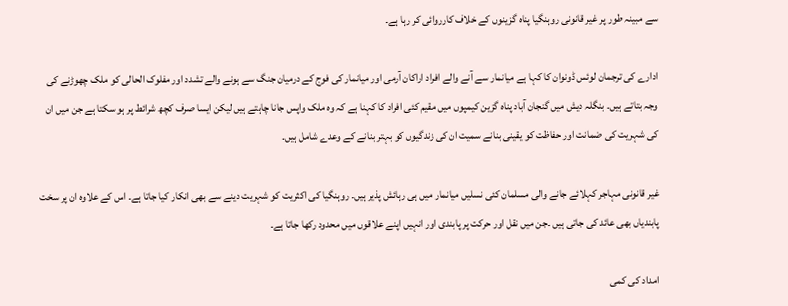سے مبینہ طور پر غیر قانونی روہنگیا پناہ گزینوں کے خلاف کارروائی کر رہا ہے۔

ادارے کی ترجمان لوئس ڈونوان کا کہا ہے میانمار سے آنے والے افراد اراکان آرمی اور میانمار کی فوج کے درمیان جنگ سے ہونے والے تشدد اور مفلوک الحالی کو ملک چھوڑنے کی وجہ بتاتے ہیں۔ بنگلہ دیش میں گنجان آباد پناہ گزین کیمپوں میں مقیم کئی افراد کا کہنا ہے کہ وہ ملک واپس جانا چاہتے ہیں لیکن ایسا صرف کچھ شرائط پر ہو سکتا ہے جن میں ان کی شہریت کی ضمانت اور حفاظت کو یقینی بنانے سمیت ان کی زندگیوں کو بہتر بنانے کے وعدے شامل ہیں۔

غیر قانونی مہاجر کہلائے جانے والی مسلمان کئی نسلیں میانمار میں ہی رہائش پذیر ہیں۔ روہنگیا کی اکثریت کو شہریت دینے سے بھی انکار کیا جاتا ہے۔ اس کے علاوہ ان پر سخت پابندیاں بھی عائد کی جاتی ہیں ۔جن میں نقل اور حرکت پر پابندی اور انہیں اپنے علاقوں میں محدود رکھا جاتا ہے۔

امداد کی کمی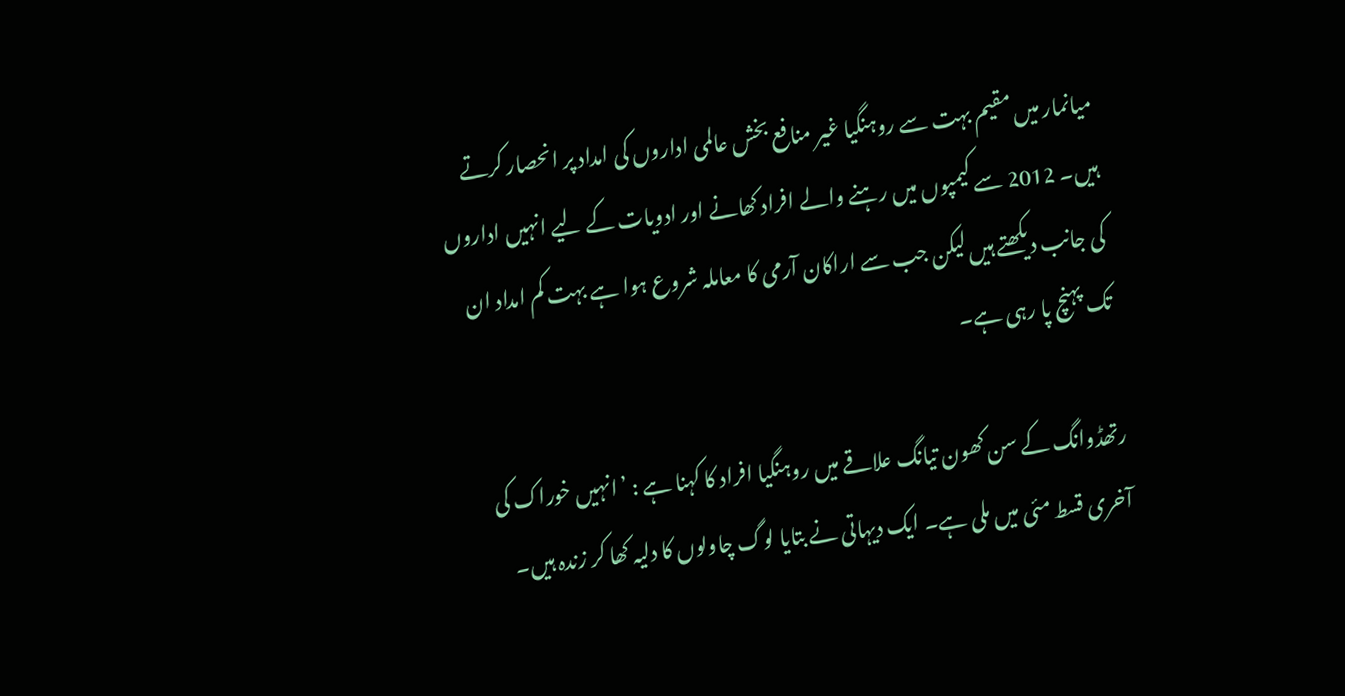میانمار میں مقیم بہت سے روہنگیا غیر منافع بخش عالمی اداروں کی امداد پر انحصار کرتے ہیں۔ 2012 سے کیمپوں میں رہنے والے افراد کھانے اور ادویات کے لیے انہیں اداروں کی جانب دیکھتے ہیں لیکن جب سے اراکان آرمی کا معاملہ شروع ہوا ہے بہت کم امداد ان تک پہنچ پا رہی ہے۔

رتھڈوانگ کے سن کھون تیانگ علاقے میں روہنگیا افراد کا کہنا ہے : ’انہیں خوراک کی آخری قسط مئی میں ملی ہے۔ ایک دیہاتی نے بتایا لوگ چاولوں کا دلیہ کھا کر زندہ ہیں۔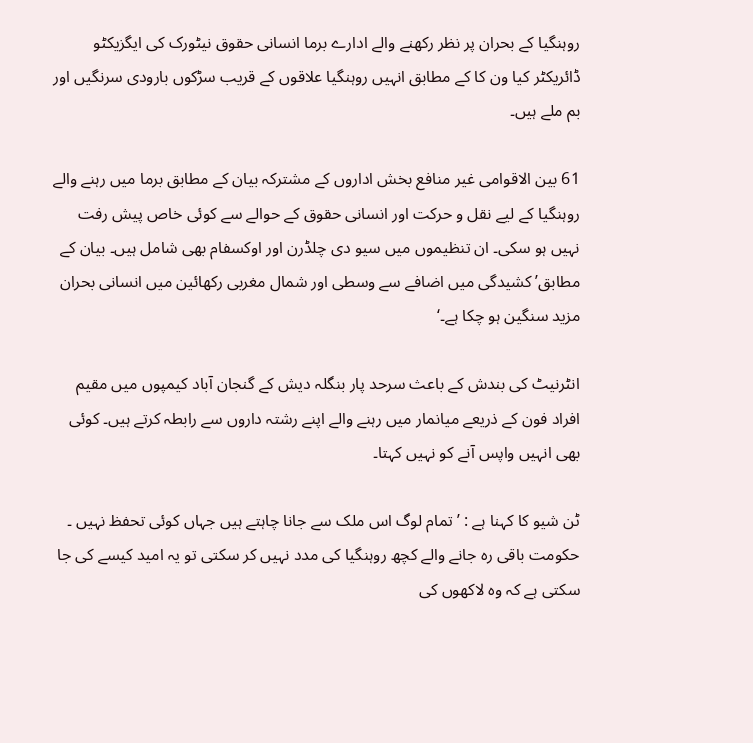روہنگیا کے بحران پر نظر رکھنے والے ادارے برما انسانی حقوق نیٹورک کی ایگزیکٹو ڈائریکٹر کیا ون کا کے مطابق انہیں روہنگیا علاقوں کے قریب سڑکوں بارودی سرنگیں اور بم ملے ہیں۔

61 بین الاقوامی غیر منافع بخش اداروں کے مشترکہ بیان کے مطابق برما میں رہنے والے روہنگیا کے لیے نقل و حرکت اور انسانی حقوق کے حوالے سے کوئی خاص پیش رفت نہیں ہو سکی۔ ان تنظیموں میں سیو دی چلڈرن اور اوکسفام بھی شامل ہیں۔ بیان کے مطابق’ کشیدگی میں اضافے سے وسطی اور شمال مغربی رکھائین میں انسانی بحران مزید سنگین ہو چکا ہے۔‘

انٹرنیٹ کی بندش کے باعث سرحد پار بنگلہ دیش کے گنجان آباد کیمپوں میں مقیم افراد فون کے ذریعے میانمار میں رہنے والے اپنے رشتہ داروں سے رابطہ کرتے ہیں۔ کوئی بھی انہیں واپس آنے کو نہیں کہتا۔

ٹن شیو کا کہنا ہے : ’ تمام لوگ اس ملک سے جانا چاہتے ہیں جہاں کوئی تحفظ نہیں ۔ حکومت باقی رہ جانے والے کچھ روہنگیا کی مدد نہیں کر سکتی تو یہ امید کیسے کی جا سکتی ہے کہ وہ لاکھوں کی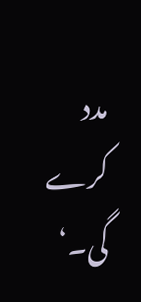مدد کرے گی۔‘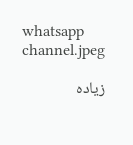whatsapp channel.jpeg

زیادہ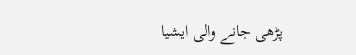پڑھی جانے والی ایشیا